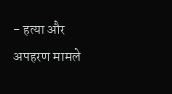- हत्या और अपहरण मामले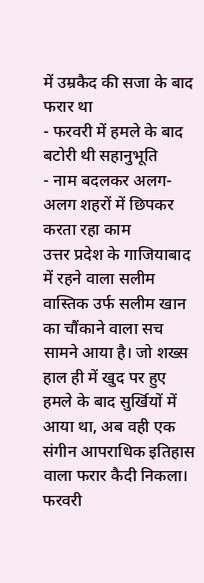में उम्रकैद की सजा के बाद फरार था
- फरवरी में हमले के बाद बटोरी थी सहानुभूति
- नाम बदलकर अलग-अलग शहरों में छिपकर करता रहा काम
उत्तर प्रदेश के गाजियाबाद में रहने वाला सलीम वास्तिक उर्फ सलीम खान का चौंकाने वाला सच सामने आया है। जो शख्स हाल ही में खुद पर हुए हमले के बाद सुर्खियों में आया था, अब वही एक संगीन आपराधिक इतिहास वाला फरार कैदी निकला।
फरवरी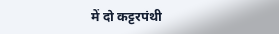में दो कट्टरपंथी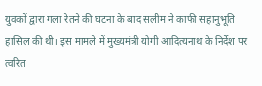युवकों द्वारा गला रेतने की घटना के बाद सलीम ने काफी सहानुभूति हासिल की थी। इस मामले में मुख्यमंत्री योगी आदित्यनाथ के निर्देश पर त्वरित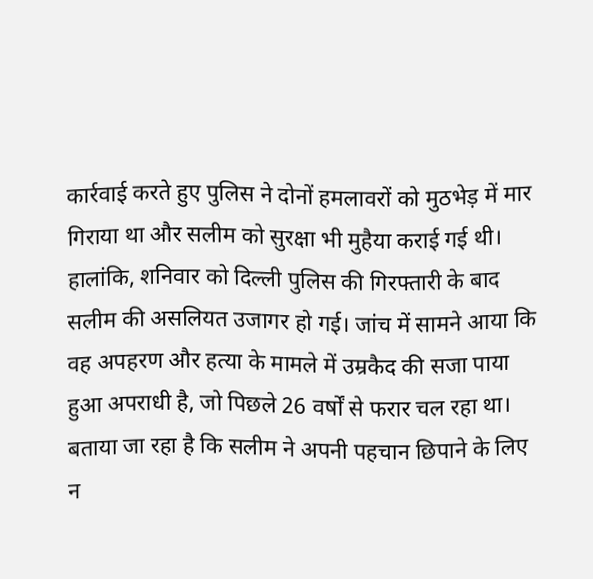कार्रवाई करते हुए पुलिस ने दोनों हमलावरों को मुठभेड़ में मार गिराया था और सलीम को सुरक्षा भी मुहैया कराई गई थी।
हालांकि, शनिवार को दिल्ली पुलिस की गिरफ्तारी के बाद सलीम की असलियत उजागर हो गई। जांच में सामने आया कि वह अपहरण और हत्या के मामले में उम्रकैद की सजा पाया हुआ अपराधी है, जो पिछले 26 वर्षों से फरार चल रहा था।
बताया जा रहा है कि सलीम ने अपनी पहचान छिपाने के लिए न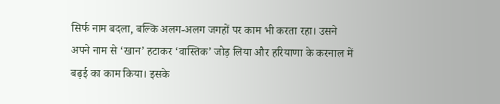सिर्फ नाम बदला, बल्कि अलग-अलग जगहों पर काम भी करता रहा। उसने अपने नाम से ‘खान’ हटाकर ‘वास्तिक’ जोड़ लिया और हरियाणा के करनाल में बढ़ई का काम किया। इसके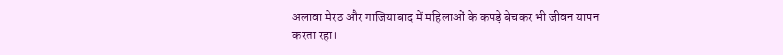अलावा मेरठ और गाजियाबाद में महिलाओं के कपड़े बेचकर भी जीवन यापन करता रहा।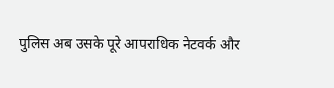पुलिस अब उसके पूरे आपराधिक नेटवर्क और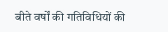बीते वर्षों की गतिविधियों की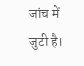जांच में जुटी है।